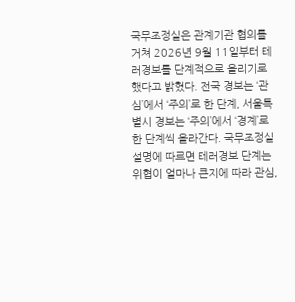국무조정실은 관계기관 협의를 거쳐 2026년 9월 11일부터 테러경보를 단계적으로 올리기로 했다고 밝혔다. 전국 경보는 ‘관심’에서 ‘주의’로 한 단계, 서울특별시 경보는 ‘주의’에서 ‘경계’로 한 단계씩 올라간다. 국무조정실 설명에 따르면 테러경보 단계는 위협이 얼마나 큰지에 따라 관심,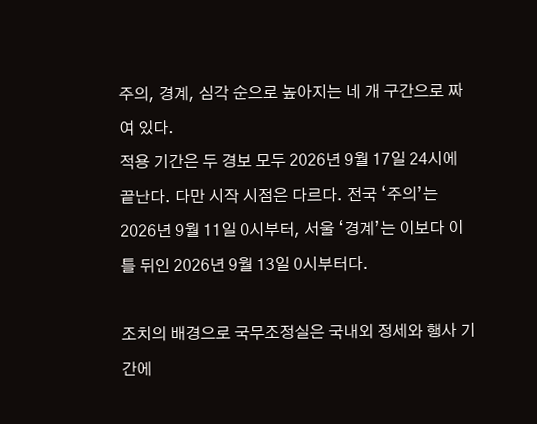주의, 경계, 심각 순으로 높아지는 네 개 구간으로 짜여 있다.
적용 기간은 두 경보 모두 2026년 9월 17일 24시에 끝난다. 다만 시작 시점은 다르다. 전국 ‘주의’는 2026년 9월 11일 0시부터, 서울 ‘경계’는 이보다 이틀 뒤인 2026년 9월 13일 0시부터다.

조치의 배경으로 국무조정실은 국내외 정세와 행사 기간에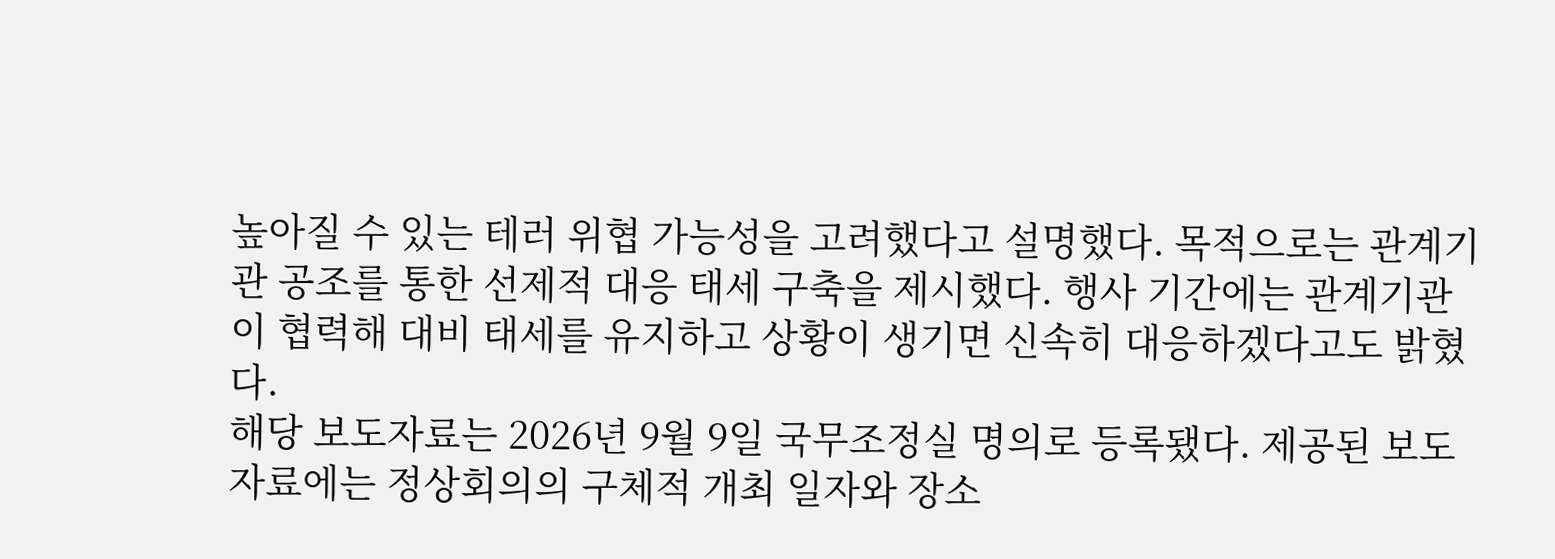높아질 수 있는 테러 위협 가능성을 고려했다고 설명했다. 목적으로는 관계기관 공조를 통한 선제적 대응 태세 구축을 제시했다. 행사 기간에는 관계기관이 협력해 대비 태세를 유지하고 상황이 생기면 신속히 대응하겠다고도 밝혔다.
해당 보도자료는 2026년 9월 9일 국무조정실 명의로 등록됐다. 제공된 보도자료에는 정상회의의 구체적 개최 일자와 장소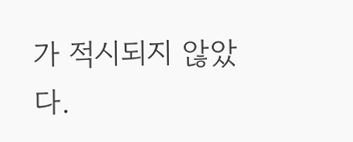가 적시되지 않았다.